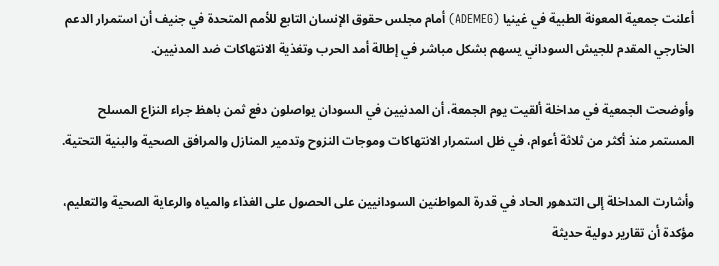أعلنت جمعية المعونة الطبية في غينيا (ADEMEG) أمام مجلس حقوق الإنسان التابع للأمم المتحدة في جنيف أن استمرار الدعم الخارجي المقدم للجيش السوداني يسهم بشكل مباشر في إطالة أمد الحرب وتغذية الانتهاكات ضد المدنيين.

وأوضحت الجمعية في مداخلة ألقيت يوم الجمعة، أن المدنيين في السودان يواصلون دفع ثمن باهظ جراء النزاع المسلح المستمر منذ أكثر من ثلاثة أعوام، في ظل استمرار الانتهاكات وموجات النزوح وتدمير المنازل والمرافق الصحية والبنية التحتية.

وأشارت المداخلة إلى التدهور الحاد في قدرة المواطنين السودانيين على الحصول على الغذاء والمياه والرعاية الصحية والتعليم، مؤكدة أن تقارير دولية حديثة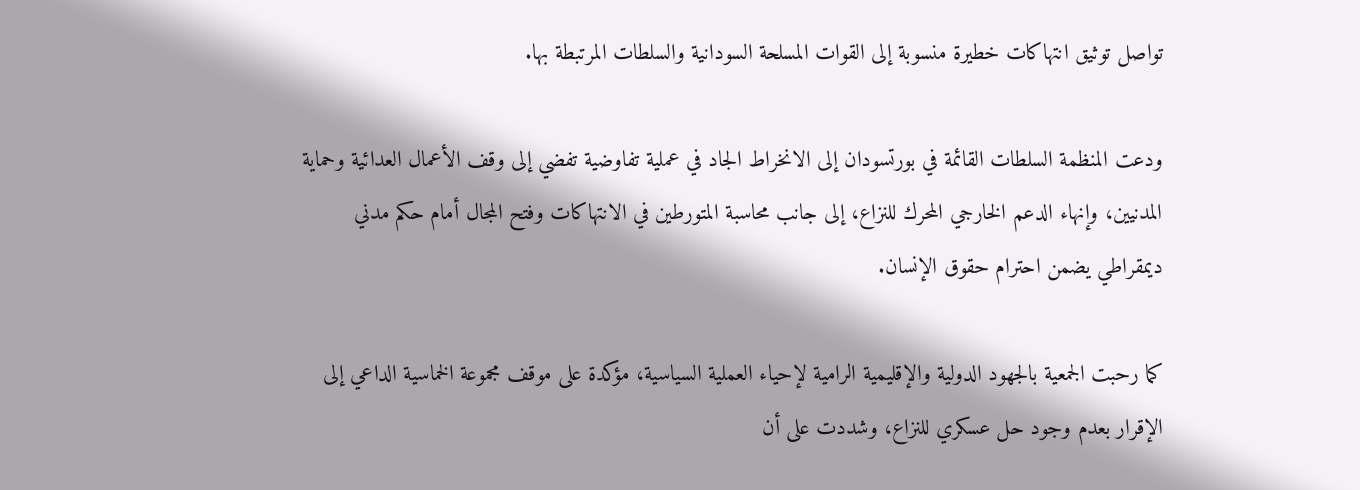تواصل توثيق انتهاكات خطيرة منسوبة إلى القوات المسلحة السودانية والسلطات المرتبطة بها.

ودعت المنظمة السلطات القائمة في بورتسودان إلى الانخراط الجاد في عملية تفاوضية تفضي إلى وقف الأعمال العدائية وحماية المدنيين، وإنهاء الدعم الخارجي المحرك للنزاع، إلى جانب محاسبة المتورطين في الانتهاكات وفتح المجال أمام حكم مدني ديمقراطي يضمن احترام حقوق الإنسان.

كما رحبت الجمعية بالجهود الدولية والإقليمية الرامية لإحياء العملية السياسية، مؤكدة على موقف مجموعة الخماسية الداعي إلى الإقرار بعدم وجود حل عسكري للنزاع، وشددت على أن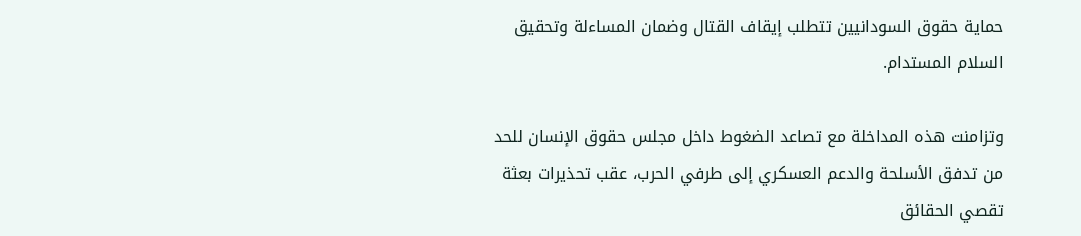حماية حقوق السودانيين تتطلب إيقاف القتال وضمان المساءلة وتحقيق السلام المستدام.

وتزامنت هذه المداخلة مع تصاعد الضغوط داخل مجلس حقوق الإنسان للحد من تدفق الأسلحة والدعم العسكري إلى طرفي الحرب، عقب تحذيرات بعثة تقصي الحقائق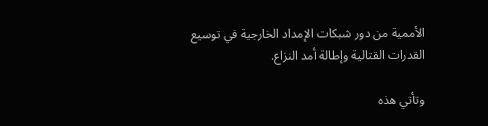الأممية من دور شبكات الإمداد الخارجية في توسيع القدرات القتالية وإطالة أمد النزاع.

وتأتي هذه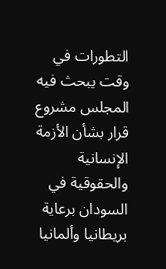التطورات في وقت يبحث فيه المجلس مشروع قرار بشأن الأزمة الإنسانية والحقوقية في السودان برعاية بريطانيا وألمانيا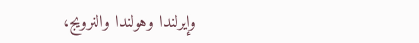وإيرلندا وهولندا والنرويج،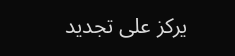يركز على تجديد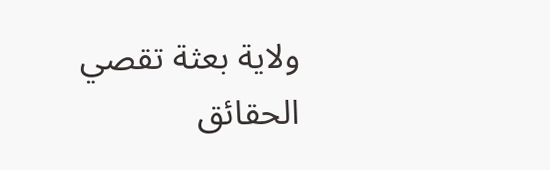ولاية بعثة تقصي الحقائق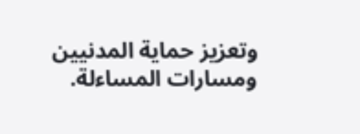وتعزيز حماية المدنيين ومسارات المساءلة.